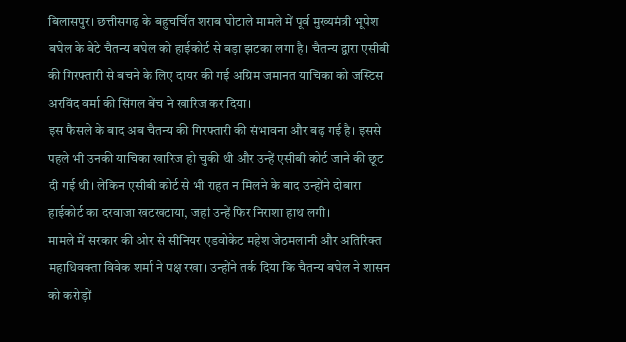बिलासपुर। छत्तीसगढ़ के बहुचर्चित शराब घोटाले मामले में पूर्व मुख्यमंत्री भूपेश बघेल के बेटे चैतन्य बघेल को हाईकोर्ट से बड़ा झटका लगा है। चैतन्य द्वारा एसीबी की गिरफ्तारी से बचने के लिए दायर की गई अग्रिम जमानत याचिका को जस्टिस अरविंद वर्मा की सिंगल बेंच ने खारिज कर दिया।
इस फैसले के बाद अब चैतन्य की गिरफ्तारी की संभावना और बढ़ गई है। इससे पहले भी उनकी याचिका खारिज हो चुकी थी और उन्हें एसीबी कोर्ट जाने की छूट दी गई थी। लेकिन एसीबी कोर्ट से भी राहत न मिलने के बाद उन्होंने दोबारा हाईकोर्ट का दरवाजा खटखटाया, जहां उन्हें फिर निराशा हाथ लगी।
मामले में सरकार की ओर से सीनियर एडवोकेट महेश जेठमलानी और अतिरिक्त महाधिवक्ता विवेक शर्मा ने पक्ष रखा। उन्होंने तर्क दिया कि चैतन्य बघेल ने शासन को करोड़ों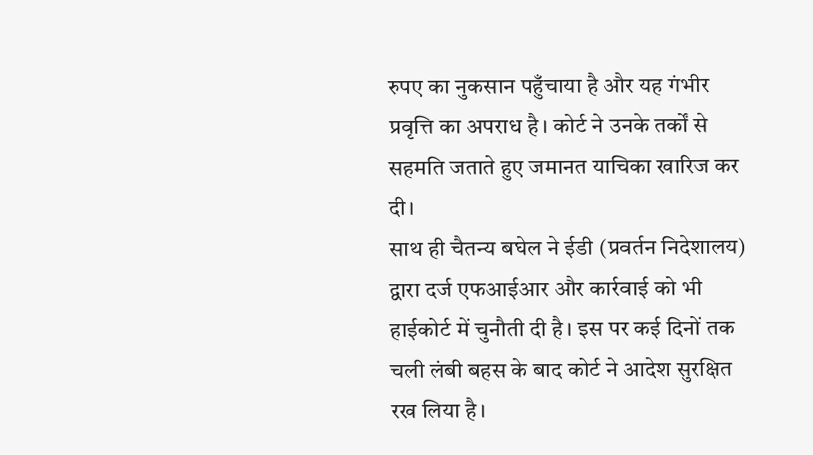रुपए का नुकसान पहुँचाया है और यह गंभीर प्रवृत्ति का अपराध है। कोर्ट ने उनके तर्कों से सहमति जताते हुए जमानत याचिका खारिज कर दी।
साथ ही चैतन्य बघेल ने ईडी (प्रवर्तन निदेशालय) द्वारा दर्ज एफआईआर और कार्रवाई को भी हाईकोर्ट में चुनौती दी है। इस पर कई दिनों तक चली लंबी बहस के बाद कोर्ट ने आदेश सुरक्षित रख लिया है।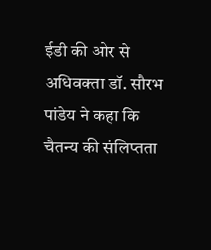ईडी की ओर से अधिवक्ता डॉ. सौरभ पांडेय ने कहा कि चैतन्य की संलिप्तता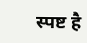स्पष्ट है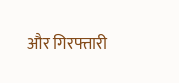और गिरफ्तारी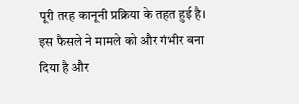पूरी तरह कानूनी प्रक्रिया के तहत हुई है।
इस फैसले ने मामले को और गंभीर बना दिया है और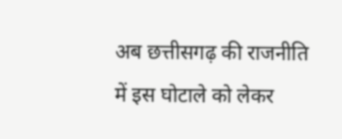अब छत्तीसगढ़ की राजनीति में इस घोटाले को लेकर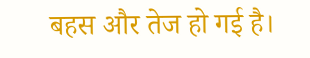बहस और तेज हो गई है।